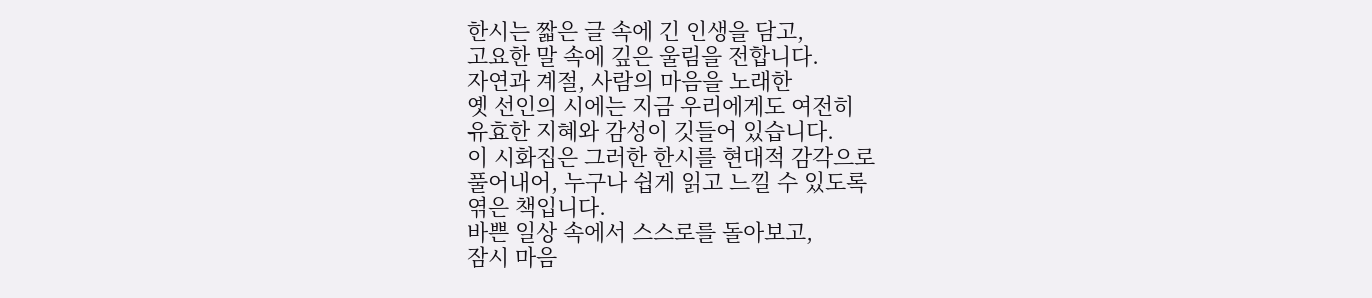한시는 짧은 글 속에 긴 인생을 담고,
고요한 말 속에 깊은 울림을 전합니다.
자연과 계절, 사람의 마음을 노래한
옛 선인의 시에는 지금 우리에게도 여전히
유효한 지혜와 감성이 깃들어 있습니다.
이 시화집은 그러한 한시를 현대적 감각으로
풀어내어, 누구나 쉽게 읽고 느낄 수 있도록
엮은 책입니다.
바쁜 일상 속에서 스스로를 돌아보고,
잠시 마음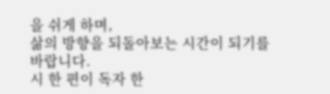을 쉬게 하며,
삶의 방향을 되돌아보는 시간이 되기를
바랍니다.
시 한 편이 독자 한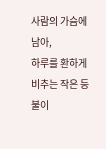사람의 가슴에 남아,
하루를 환하게 비추는 작은 등불이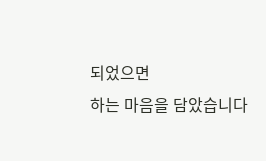되었으면
하는 마음을 담았습니다